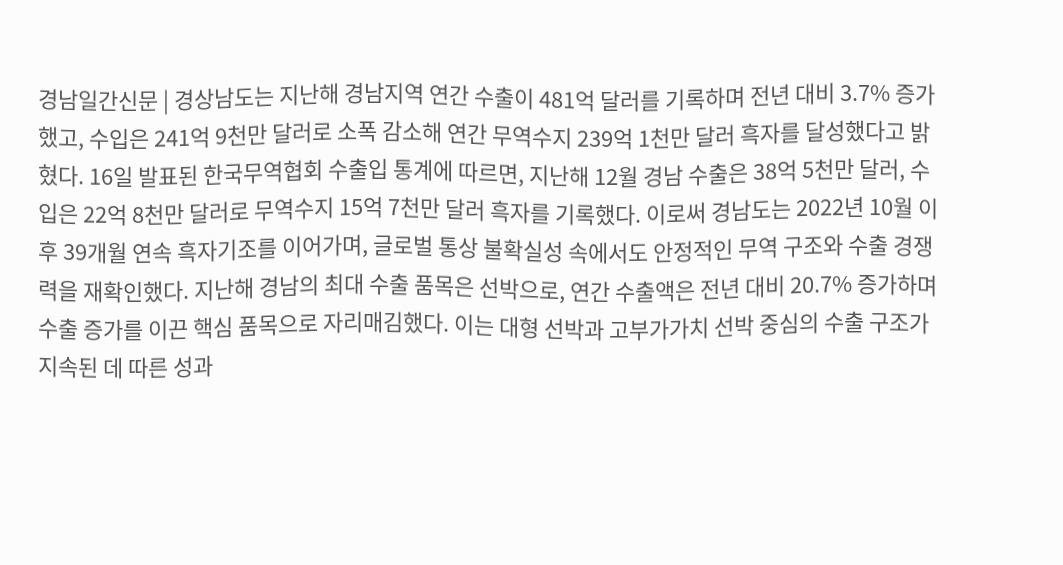경남일간신문 | 경상남도는 지난해 경남지역 연간 수출이 481억 달러를 기록하며 전년 대비 3.7% 증가했고, 수입은 241억 9천만 달러로 소폭 감소해 연간 무역수지 239억 1천만 달러 흑자를 달성했다고 밝혔다. 16일 발표된 한국무역협회 수출입 통계에 따르면, 지난해 12월 경남 수출은 38억 5천만 달러, 수입은 22억 8천만 달러로 무역수지 15억 7천만 달러 흑자를 기록했다. 이로써 경남도는 2022년 10월 이후 39개월 연속 흑자기조를 이어가며, 글로벌 통상 불확실성 속에서도 안정적인 무역 구조와 수출 경쟁력을 재확인했다. 지난해 경남의 최대 수출 품목은 선박으로, 연간 수출액은 전년 대비 20.7% 증가하며 수출 증가를 이끈 핵심 품목으로 자리매김했다. 이는 대형 선박과 고부가가치 선박 중심의 수출 구조가 지속된 데 따른 성과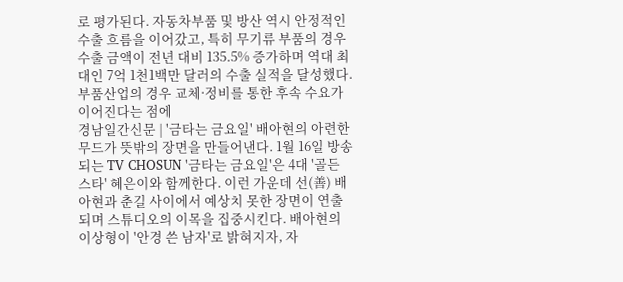로 평가된다. 자동차부품 및 방산 역시 안정적인 수출 흐름을 이어갔고, 특히 무기류 부품의 경우 수출 금액이 전년 대비 135.5% 증가하며 역대 최대인 7억 1천1백만 달러의 수출 실적을 달성했다. 부품산업의 경우 교체·정비를 통한 후속 수요가 이어진다는 점에
경남일간신문 | '금타는 금요일' 배아현의 아련한 무드가 뜻밖의 장면을 만들어낸다. 1월 16일 방송되는 TV CHOSUN '금타는 금요일'은 4대 '골든 스타' 혜은이와 함께한다. 이런 가운데 선(善) 배아현과 춘길 사이에서 예상치 못한 장면이 연출되며 스튜디오의 이목을 집중시킨다. 배아현의 이상형이 '안경 쓴 남자'로 밝혀지자, 자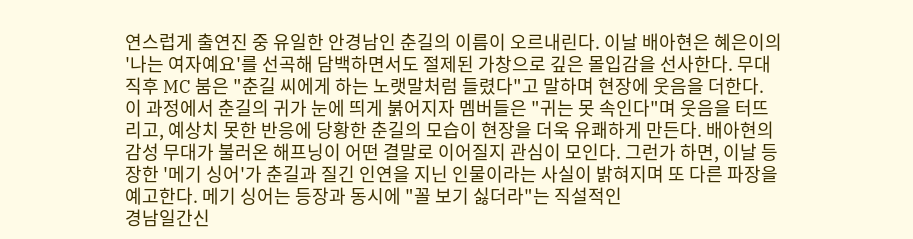연스럽게 출연진 중 유일한 안경남인 춘길의 이름이 오르내린다. 이날 배아현은 혜은이의 '나는 여자예요'를 선곡해 담백하면서도 절제된 가창으로 깊은 몰입감을 선사한다. 무대 직후 MC 붐은 "춘길 씨에게 하는 노랫말처럼 들렸다"고 말하며 현장에 웃음을 더한다. 이 과정에서 춘길의 귀가 눈에 띄게 붉어지자 멤버들은 "귀는 못 속인다"며 웃음을 터뜨리고, 예상치 못한 반응에 당황한 춘길의 모습이 현장을 더욱 유쾌하게 만든다. 배아현의 감성 무대가 불러온 해프닝이 어떤 결말로 이어질지 관심이 모인다. 그런가 하면, 이날 등장한 '메기 싱어'가 춘길과 질긴 인연을 지닌 인물이라는 사실이 밝혀지며 또 다른 파장을 예고한다. 메기 싱어는 등장과 동시에 "꼴 보기 싫더라"는 직설적인
경남일간신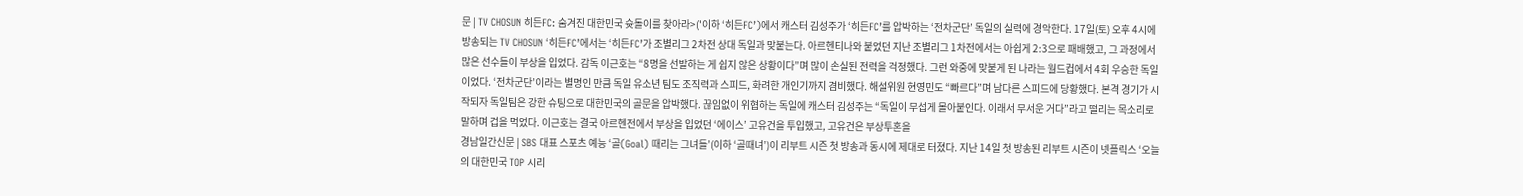문 | TV CHOSUN 히든FC: 숨겨진 대한민국 슛돌이를 찾아라>('이하 ‘히든FC’)에서 캐스터 김성주가 ‘히든FC’를 압박하는 ‘전차군단’ 독일의 실력에 경악한다. 17일(토) 오후 4시에 방송되는 TV CHOSUN ‘히든FC’에서는 ‘히든FC’가 조별리그 2차전 상대 독일과 맞붙는다. 아르헨티나와 붙었던 지난 조별리그 1차전에서는 아쉽게 2:3으로 패배했고, 그 과정에서 많은 선수들이 부상을 입었다. 감독 이근호는 “8명을 선발하는 게 쉽지 않은 상황이다”며 많이 손실된 전력을 걱정했다. 그런 와중에 맞붙게 된 나라는 월드컵에서 4회 우승한 독일이었다. ‘전차군단’이라는 별명인 만큼 독일 유소년 팀도 조직력과 스피드, 화려한 개인기까지 겸비했다. 해설위원 현영민도 “빠르다”며 남다른 스피드에 당황했다. 본격 경기가 시작되자 독일팀은 강한 슈팅으로 대한민국의 골문을 압박했다. 끊임없이 위협하는 독일에 캐스터 김성주는 “독일이 무섭게 몰아붙인다. 이래서 무서운 거다”라고 떨리는 목소리로 말하며 겁을 먹었다. 이근호는 결국 아르헨전에서 부상을 입었던 ‘에이스’ 고유건을 투입했고, 고유건은 부상투혼을
경남일간신문 | SBS 대표 스포츠 예능 ‘골(Goal) 때리는 그녀들’(이하 ‘골때녀’)이 리부트 시즌 첫 방송과 동시에 제대로 터졌다. 지난 14일 첫 방송된 리부트 시즌이 넷플릭스 ‘오늘의 대한민국 TOP 시리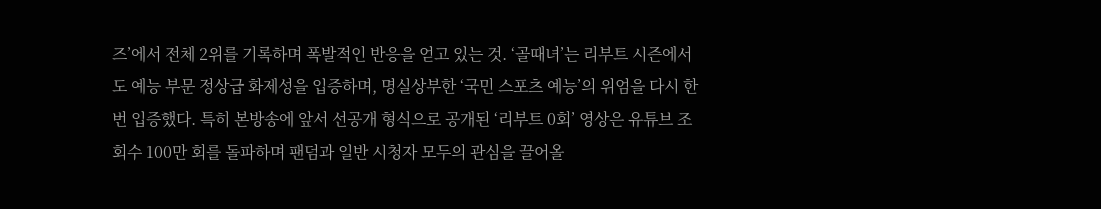즈’에서 전체 2위를 기록하며 폭발적인 반응을 얻고 있는 것. ‘골때녀’는 리부트 시즌에서도 예능 부문 정상급 화제성을 입증하며, 명실상부한 ‘국민 스포츠 예능’의 위엄을 다시 한 번 입증했다. 특히 본방송에 앞서 선공개 형식으로 공개된 ‘리부트 0회’ 영상은 유튜브 조회수 100만 회를 돌파하며 팬덤과 일반 시청자 모두의 관심을 끌어올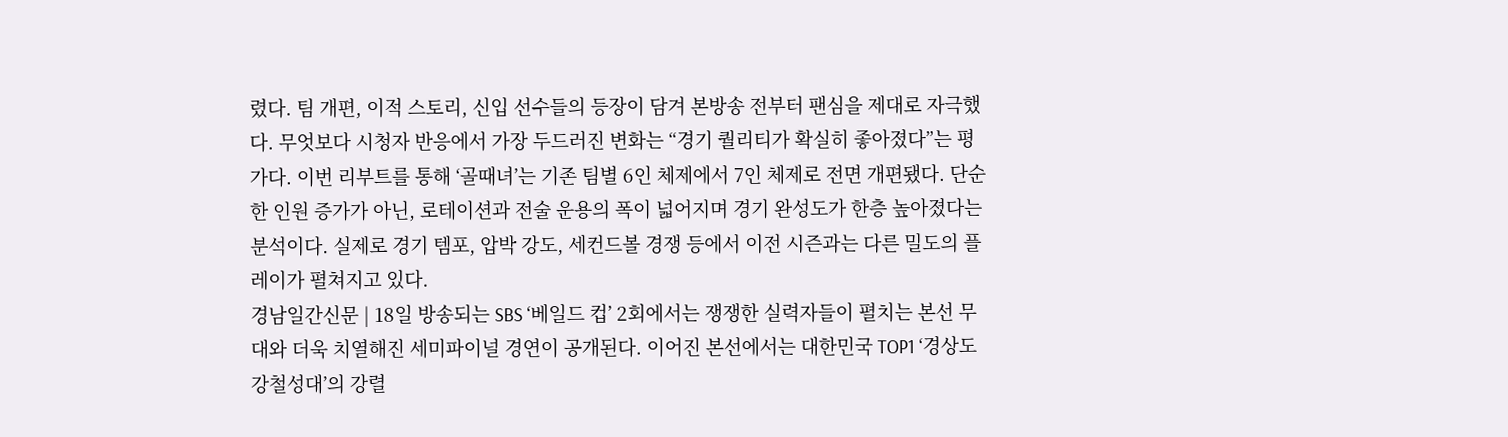렸다. 팀 개편, 이적 스토리, 신입 선수들의 등장이 담겨 본방송 전부터 팬심을 제대로 자극했다. 무엇보다 시청자 반응에서 가장 두드러진 변화는 “경기 퀄리티가 확실히 좋아졌다”는 평가다. 이번 리부트를 통해 ‘골때녀’는 기존 팀별 6인 체제에서 7인 체제로 전면 개편됐다. 단순한 인원 증가가 아닌, 로테이션과 전술 운용의 폭이 넓어지며 경기 완성도가 한층 높아졌다는 분석이다. 실제로 경기 템포, 압박 강도, 세컨드볼 경쟁 등에서 이전 시즌과는 다른 밀도의 플레이가 펼쳐지고 있다.
경남일간신문 | 18일 방송되는 SBS ‘베일드 컵’ 2회에서는 쟁쟁한 실력자들이 펼치는 본선 무대와 더욱 치열해진 세미파이널 경연이 공개된다. 이어진 본선에서는 대한민국 TOP1 ‘경상도 강철성대’의 강렬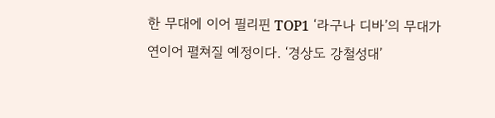한 무대에 이어 필리핀 TOP1 ‘라구나 디바’의 무대가 연이어 펼쳐질 예정이다. ‘경상도 강철성대’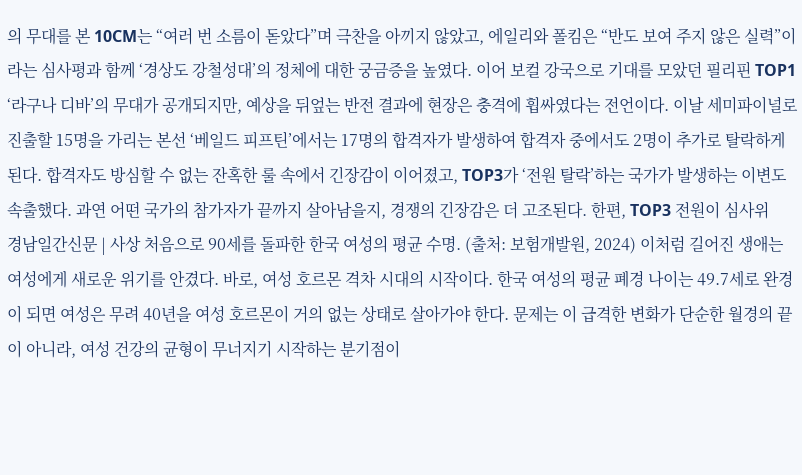의 무대를 본 10CM는 “여러 번 소름이 돋았다”며 극찬을 아끼지 않았고, 에일리와 폴킴은 “반도 보여 주지 않은 실력”이라는 심사평과 함께 ‘경상도 강철성대’의 정체에 대한 궁금증을 높였다. 이어 보컬 강국으로 기대를 모았던 필리핀 TOP1 ‘라구나 디바’의 무대가 공개되지만, 예상을 뒤엎는 반전 결과에 현장은 충격에 휩싸였다는 전언이다. 이날 세미파이널로 진출할 15명을 가리는 본선 ‘베일드 피프틴’에서는 17명의 합격자가 발생하여 합격자 중에서도 2명이 추가로 탈락하게 된다. 합격자도 방심할 수 없는 잔혹한 룰 속에서 긴장감이 이어졌고, TOP3가 ‘전원 탈락’하는 국가가 발생하는 이변도 속출했다. 과연 어떤 국가의 참가자가 끝까지 살아남을지, 경쟁의 긴장감은 더 고조된다. 한편, TOP3 전원이 심사위
경남일간신문 | 사상 처음으로 90세를 돌파한 한국 여성의 평균 수명. (출처: 보험개발원, 2024) 이처럼 길어진 생애는 여성에게 새로운 위기를 안겼다. 바로, 여성 호르몬 격차 시대의 시작이다. 한국 여성의 평균 폐경 나이는 49.7세로 완경이 되면 여성은 무려 40년을 여성 호르몬이 거의 없는 상태로 살아가야 한다. 문제는 이 급격한 변화가 단순한 월경의 끝이 아니라, 여성 건강의 균형이 무너지기 시작하는 분기점이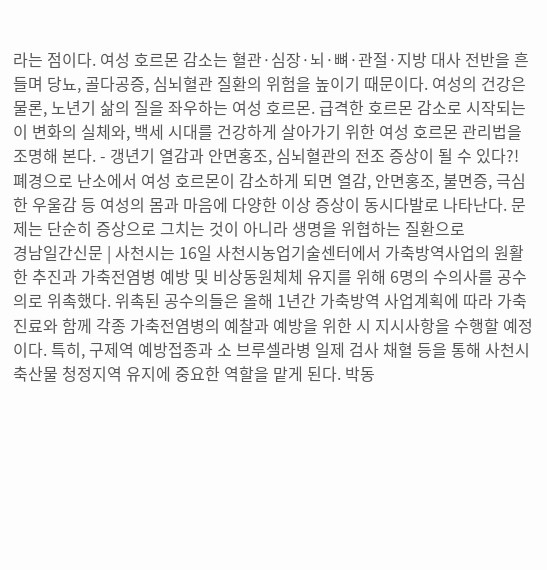라는 점이다. 여성 호르몬 감소는 혈관·심장·뇌·뼈·관절·지방 대사 전반을 흔들며 당뇨, 골다공증, 심뇌혈관 질환의 위험을 높이기 때문이다. 여성의 건강은 물론, 노년기 삶의 질을 좌우하는 여성 호르몬. 급격한 호르몬 감소로 시작되는 이 변화의 실체와, 백세 시대를 건강하게 살아가기 위한 여성 호르몬 관리법을 조명해 본다. - 갱년기 열감과 안면홍조, 심뇌혈관의 전조 증상이 될 수 있다?! 폐경으로 난소에서 여성 호르몬이 감소하게 되면 열감, 안면홍조, 불면증, 극심한 우울감 등 여성의 몸과 마음에 다양한 이상 증상이 동시다발로 나타난다. 문제는 단순히 증상으로 그치는 것이 아니라 생명을 위협하는 질환으로
경남일간신문 | 사천시는 16일 사천시농업기술센터에서 가축방역사업의 원활한 추진과 가축전염병 예방 및 비상동원체체 유지를 위해 6명의 수의사를 공수의로 위촉했다. 위촉된 공수의들은 올해 1년간 가축방역 사업계획에 따라 가축 진료와 함께 각종 가축전염병의 예찰과 예방을 위한 시 지시사항을 수행할 예정이다. 특히, 구제역 예방접종과 소 브루셀라병 일제 검사 채혈 등을 통해 사천시 축산물 청정지역 유지에 중요한 역할을 맡게 된다. 박동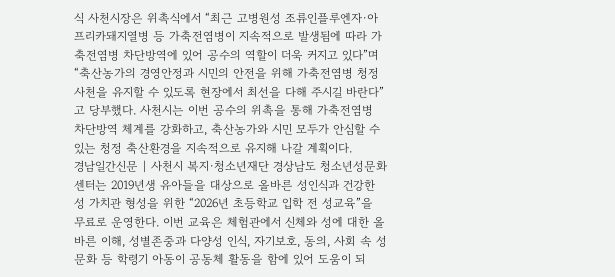식 사천시장은 위촉식에서 “최근 고병원성 조류인플루엔자·아프리카돼지열병 등 가축전염병이 지속적으로 발생됨에 따라 가축전염병 차단방역에 있어 공수의 역할이 더욱 커지고 있다”며 “축산농가의 경영안정과 시민의 안전을 위해 가축전염병 청정 사천을 유지할 수 있도록 현장에서 최선을 다해 주시길 바란다”고 당부했다. 사천시는 이번 공수의 위촉을 통해 가축전염병 차단방역 체계를 강화하고, 축산농가와 시민 모두가 안심할 수 있는 청정 축산환경을 지속적으로 유지해 나갈 계획이다.
경남일간신문 | 사천시 복지·청소년재단 경상남도 청소년성문화센터는 2019년생 유아들을 대상으로 올바른 성인식과 건강한 성 가치관 형성을 위한 “2026년 초등학교 입학 전 성교육”을 무료로 운영한다. 이번 교육은 체험관에서 신체와 성에 대한 올바른 이해, 성별존중과 다양성 인식, 자기보호, 동의, 사회 속 성문화 등 학령기 아동이 공동체 활동을 함에 있어 도움이 되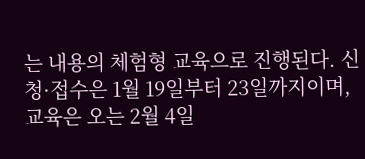는 내용의 체험형 교육으로 진행된다. 신청·접수은 1월 19일부터 23일까지이며, 교육은 오는 2월 4일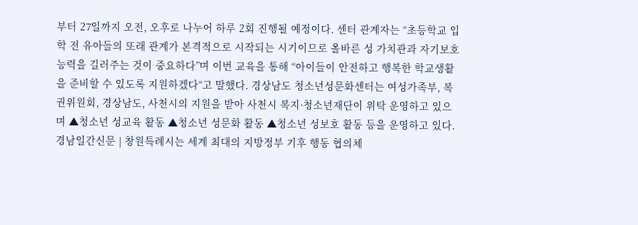부터 27일까지 오전, 오후로 나누어 하루 2회 진행될 예정이다. 센터 관계자는 “초등학교 입학 전 유아들의 또래 관계가 본격적으로 시작되는 시기이므로 올바른 성 가치관과 자기보호 능력을 길러주는 것이 중요하다”며 이번 교육을 통해 “아이들이 안전하고 행복한 학교생활을 준비할 수 있도록 지원하겠다“고 말했다. 경상남도 청소년성문화센터는 여성가족부, 복권위원회, 경상남도, 사천시의 지원을 받아 사천시 복지·청소년재단이 위탁 운영하고 있으며 ▲청소년 성교육 활동 ▲청소년 성문화 활동 ▲청소년 성보호 활동 등을 운영하고 있다.
경남일간신문 | 창원특례시는 세계 최대의 지방정부 기후 행동 협의체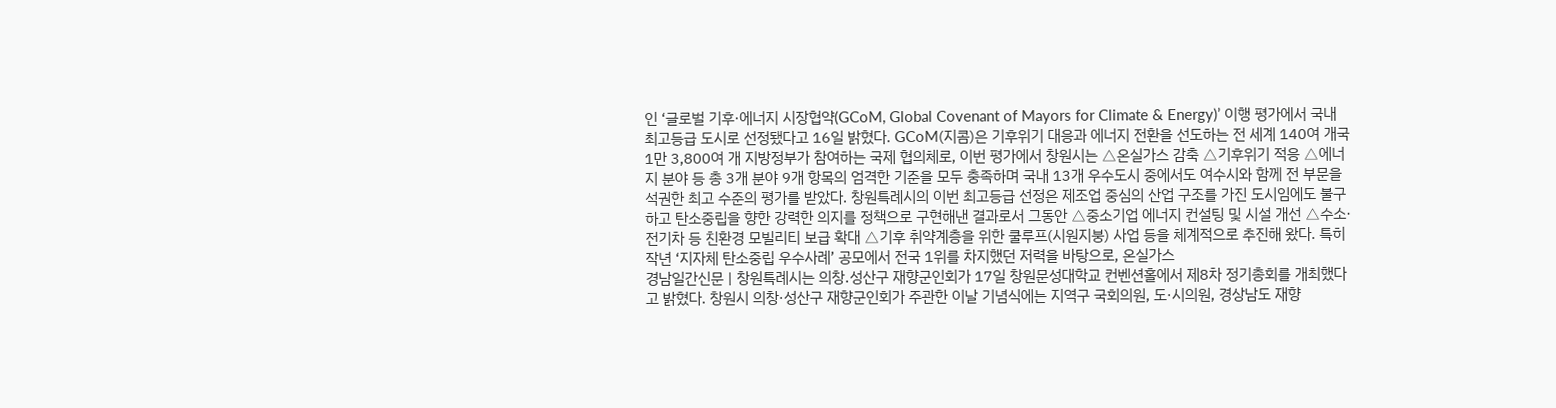인 ‘글로벌 기후·에너지 시장협약(GCoM, Global Covenant of Mayors for Climate & Energy)’ 이행 평가에서 국내 최고등급 도시로 선정됐다고 16일 밝혔다. GCoM(지콤)은 기후위기 대응과 에너지 전환을 선도하는 전 세계 140여 개국 1만 3,800여 개 지방정부가 참여하는 국제 협의체로, 이번 평가에서 창원시는 △온실가스 감축 △기후위기 적응 △에너지 분야 등 총 3개 분야 9개 항목의 엄격한 기준을 모두 충족하며 국내 13개 우수도시 중에서도 여수시와 함께 전 부문을 석권한 최고 수준의 평가를 받았다. 창원특례시의 이번 최고등급 선정은 제조업 중심의 산업 구조를 가진 도시임에도 불구하고 탄소중립을 향한 강력한 의지를 정책으로 구현해낸 결과로서 그동안 △중소기업 에너지 컨설팅 및 시설 개선 △수소·전기차 등 친환경 모빌리티 보급 확대 △기후 취약계층을 위한 쿨루프(시원지붕) 사업 등을 체계적으로 추진해 왔다. 특히 작년 ‘지자체 탄소중립 우수사례’ 공모에서 전국 1위를 차지했던 저력을 바탕으로, 온실가스
경남일간신문 | 창원특례시는 의창․성산구 재향군인회가 17일 창원문성대학교 컨벤션홀에서 제8차 정기총회를 개최했다고 밝혔다. 창원시 의창·성산구 재향군인회가 주관한 이날 기념식에는 지역구 국회의원, 도·시의원, 경상남도 재향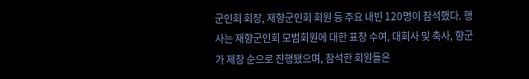군인회 회장, 재향군인회 회원 등 주요 내빈 120명이 참석했다. 행사는 재향군인회 모범회원에 대한 표창 수여, 대회사 및 축사, 향군가 제창 순으로 진행됐으며, 참석한 회원들은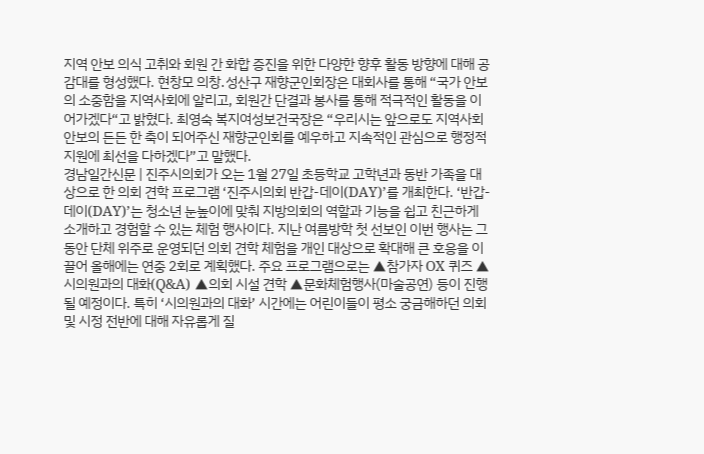지역 안보 의식 고취와 회원 간 화합 증진을 위한 다양한 향후 활동 방향에 대해 공감대를 형성했다. 현창모 의창․성산구 재향군인회장은 대회사를 통해 “국가 안보의 소중함을 지역사회에 알리고, 회원간 단결과 봉사를 통해 적극적인 활동을 이어가겠다“고 밝혔다. 최영숙 복지여성보건국장은 “우리시는 앞으로도 지역사회 안보의 든든 한 축이 되어주신 재향군인회를 예우하고 지속적인 관심으로 행정적 지원에 최선을 다하겠다”고 말했다.
경남일간신문 | 진주시의회가 오는 1월 27일 초등학교 고학년과 동반 가족을 대상으로 한 의회 견학 프로그램 ‘진주시의회 반갑-데이(DAY)’를 개최한다. ‘반갑-데이(DAY)’는 청소년 눈높이에 맞춰 지방의회의 역할과 기능을 쉽고 친근하게 소개하고 경험할 수 있는 체험 행사이다. 지난 여름방학 첫 선보인 이번 행사는 그동안 단체 위주로 운영되던 의회 견학 체험을 개인 대상으로 확대해 큰 호응을 이끌어 올해에는 연중 2회로 계획했다. 주요 프로그램으로는 ▲참가자 OX 퀴즈 ▲시의원과의 대화(Q&A) ▲의회 시설 견학 ▲문화체험행사(마술공연) 등이 진행될 예정이다. 특히 ‘시의원과의 대화’ 시간에는 어린이들이 평소 궁금해하던 의회 및 시정 전반에 대해 자유롭게 질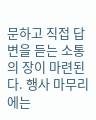문하고 직접 답변을 듣는 소통의 장이 마련된다. 행사 마무리에는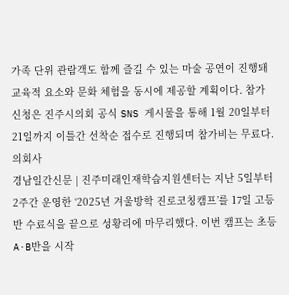가족 단위 관람객도 함께 즐길 수 있는 마술 공연이 진행돼 교육적 요소와 문화 체험을 동시에 제공할 계획이다. 참가 신청은 진주시의회 공식 SNS 게시물을 통해 1월 20일부터 21일까지 이틀간 선착순 접수로 진행되며 참가비는 무료다. 의회사
경남일간신문 | 진주미래인재학습지원센터는 지난 5일부터 2주간 운영한 ‘2025년 겨울방학 진로코칭캠프’를 17일 고등반 수료식을 끝으로 성황리에 마무리했다. 이번 캠프는 초등 A·B반을 시작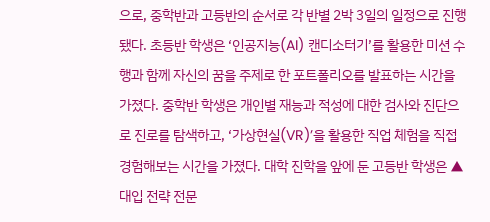으로, 중학반과 고등반의 순서로 각 반별 2박 3일의 일정으로 진행됐다. 초등반 학생은 ‘인공지능(AI) 캔디소터기’를 활용한 미션 수행과 함께 자신의 꿈을 주제로 한 포트폴리오를 발표하는 시간을 가졌다. 중학반 학생은 개인별 재능과 적성에 대한 검사와 진단으로 진로를 탐색하고, ‘가상현실(VR)’을 활용한 직업 체험을 직접 경험해보는 시간을 가졌다. 대학 진학을 앞에 둔 고등반 학생은 ▲대입 전략 전문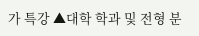가 특강 ▲대학 학과 및 전형 분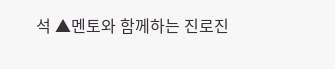석 ▲멘토와 함께하는 진로진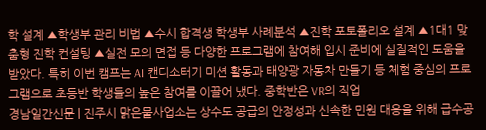학 설계 ▲학생부 관리 비법 ▲수시 합격생 학생부 사례분석 ▲진학 포토폴리오 설계 ▲1대1 맞춤형 진학 컨설팅 ▲실전 모의 면접 등 다양한 프로그램에 참여해 입시 준비에 실질적인 도움을 받았다. 특히 이번 캠프는 AI 캔디소터기 미션 활동과 태양광 자동차 만들기 등 체험 중심의 프로그램으로 초등반 학생들의 높은 참여를 이끌어 냈다. 중학반은 VR의 직업
경남일간신문 | 진주시 맑은물사업소는 상수도 공급의 안정성과 신속한 민원 대응을 위해 급수공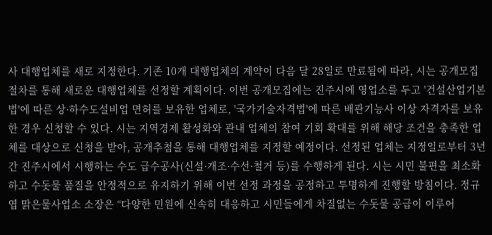사 대행업체를 새로 지정한다. 기존 10개 대행업체의 계약이 다음 달 28일로 만료됨에 따라, 시는 공개모집 절차를 통해 새로운 대행업체를 선정할 계획이다. 이번 공개모집에는 진주시에 영업소를 두고 '건설산업기본법'에 따른 상·하수도설비업 면허를 보유한 업체로, '국가기술자격법'에 따른 배관기능사 이상 자격자를 보유한 경우 신청할 수 있다. 시는 지역경제 활성화와 관내 업체의 참여 기회 확대를 위해 해당 조건을 충족한 업체를 대상으로 신청을 받아, 공개추첨을 통해 대행업체를 지정할 예정이다. 선정된 업체는 지정일로부터 3년간 진주시에서 시행하는 수도 급수공사(신설·개조·수선·철거 등)를 수행하게 된다. 시는 시민 불편을 최소화하고 수돗물 품질을 안정적으로 유지하기 위해 이번 선정 과정을 공정하고 투명하게 진행할 방침이다. 정규엽 맑은물사업소 소장은 “다양한 민원에 신속히 대응하고 시민들에게 차질없는 수돗물 공급이 이루어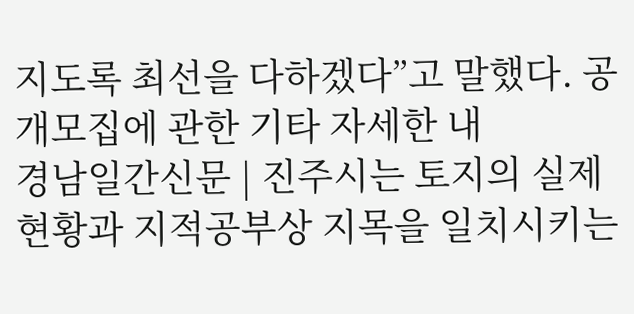지도록 최선을 다하겠다”고 말했다. 공개모집에 관한 기타 자세한 내
경남일간신문 | 진주시는 토지의 실제 현황과 지적공부상 지목을 일치시키는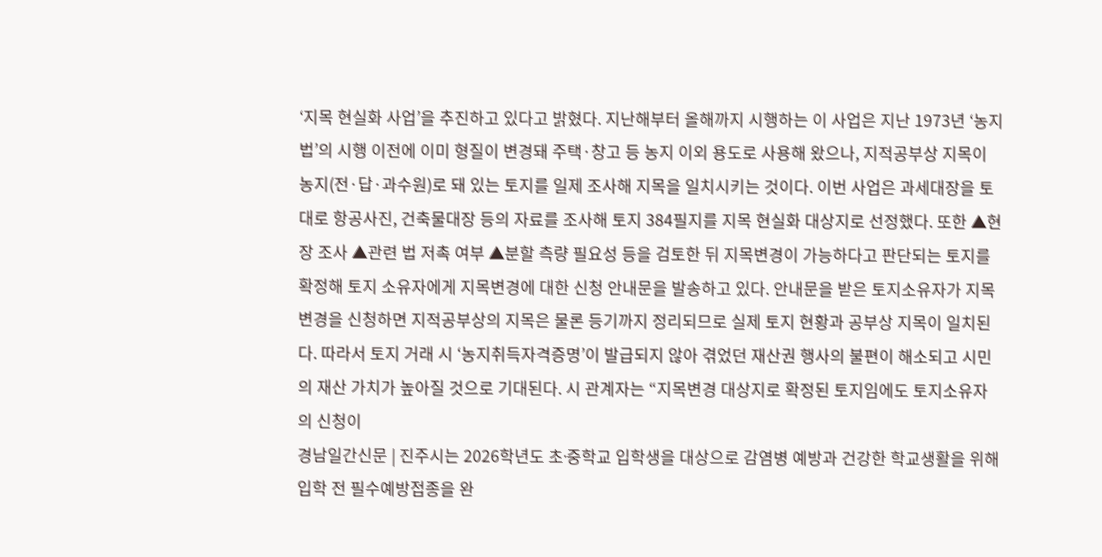‘지목 현실화 사업’을 추진하고 있다고 밝혔다. 지난해부터 올해까지 시행하는 이 사업은 지난 1973년 ‘농지법’의 시행 이전에 이미 형질이 변경돼 주택·창고 등 농지 이외 용도로 사용해 왔으나, 지적공부상 지목이 농지(전·답·과수원)로 돼 있는 토지를 일제 조사해 지목을 일치시키는 것이다. 이번 사업은 과세대장을 토대로 항공사진, 건축물대장 등의 자료를 조사해 토지 384필지를 지목 현실화 대상지로 선정했다. 또한 ▲현장 조사 ▲관련 법 저촉 여부 ▲분할 측량 필요성 등을 검토한 뒤 지목변경이 가능하다고 판단되는 토지를 확정해 토지 소유자에게 지목변경에 대한 신청 안내문을 발송하고 있다. 안내문을 받은 토지소유자가 지목변경을 신청하면 지적공부상의 지목은 물론 등기까지 정리되므로 실제 토지 현황과 공부상 지목이 일치된다. 따라서 토지 거래 시 ‘농지취득자격증명’이 발급되지 않아 겪었던 재산권 행사의 불편이 해소되고 시민의 재산 가치가 높아질 것으로 기대된다. 시 관계자는 “지목변경 대상지로 확정된 토지임에도 토지소유자의 신청이
경남일간신문 | 진주시는 2026학년도 초ˑ중학교 입학생을 대상으로 감염병 예방과 건강한 학교생활을 위해 입학 전 필수예방접종을 완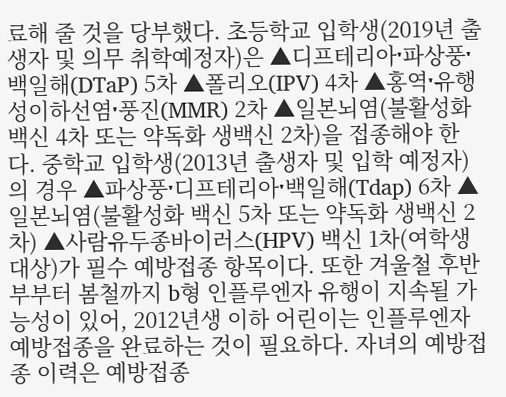료해 줄 것을 당부했다. 초등학교 입학생(2019년 출생자 및 의무 취학예정자)은 ▲디프테리아ˑ파상풍ˑ백일해(DTaP) 5차 ▲폴리오(IPV) 4차 ▲홍역ˑ유행성이하선염ˑ풍진(MMR) 2차 ▲일본뇌염(불활성화 백신 4차 또는 약독화 생백신 2차)을 접종해야 한다. 중학교 입학생(2013년 출생자 및 입학 예정자)의 경우 ▲파상풍ˑ디프테리아ˑ백일해(Tdap) 6차 ▲일본뇌염(불활성화 백신 5차 또는 약독화 생백신 2차) ▲사람유두종바이러스(HPV) 백신 1차(여학생 대상)가 필수 예방접종 항목이다. 또한 겨울철 후반부부터 봄철까지 b형 인플루엔자 유행이 지속될 가능성이 있어, 2012년생 이하 어린이는 인플루엔자 예방접종을 완료하는 것이 필요하다. 자녀의 예방접종 이력은 예방접종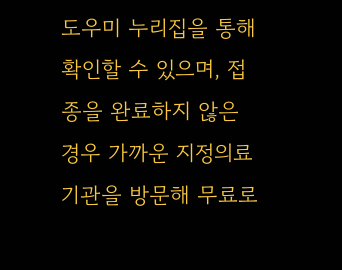도우미 누리집을 통해 확인할 수 있으며, 접종을 완료하지 않은 경우 가까운 지정의료기관을 방문해 무료로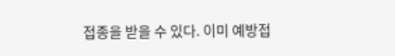접종을 받을 수 있다. 이미 예방접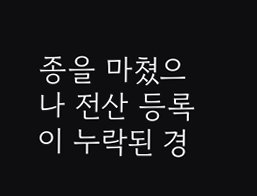종을 마쳤으나 전산 등록이 누락된 경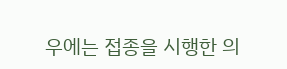우에는 접종을 시행한 의